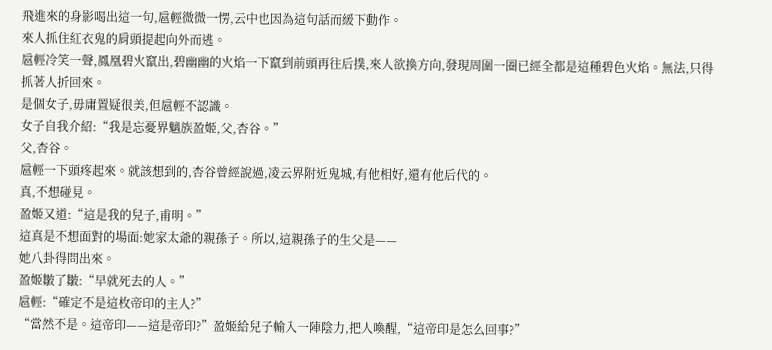飛進來的身影喝出這一句,扈輕微微一愣,云中也因為這句話而緩下動作。
來人抓住紅衣鬼的肩頭提起向外而逃。
扈輕冷笑一聲,鳳凰碧火竄出,碧幽幽的火焰一下竄到前頭再往后撲,來人欲換方向,發現周圍一圈已經全都是這種碧色火焰。無法,只得抓著人折回來。
是個女子,毋庸置疑很美,但扈輕不認識。
女子自我介紹:“我是忘憂界魑族盈姬,父,杏谷。”
父,杏谷。
扈輕一下頭疼起來。就該想到的,杏谷曾經說過,凌云界附近鬼城,有他相好,還有他后代的。
真,不想碰見。
盈姬又道:“這是我的兒子,甫明。”
這真是不想面對的場面:她家太爺的親孫子。所以,這親孫子的生父是——
她八卦得問出來。
盈姬皺了皺:“早就死去的人。”
扈輕:“確定不是這枚帝印的主人?”
“當然不是。這帝印——這是帝印?”盈姬給兒子輸入一陣陰力,把人喚醒,“這帝印是怎么回事?”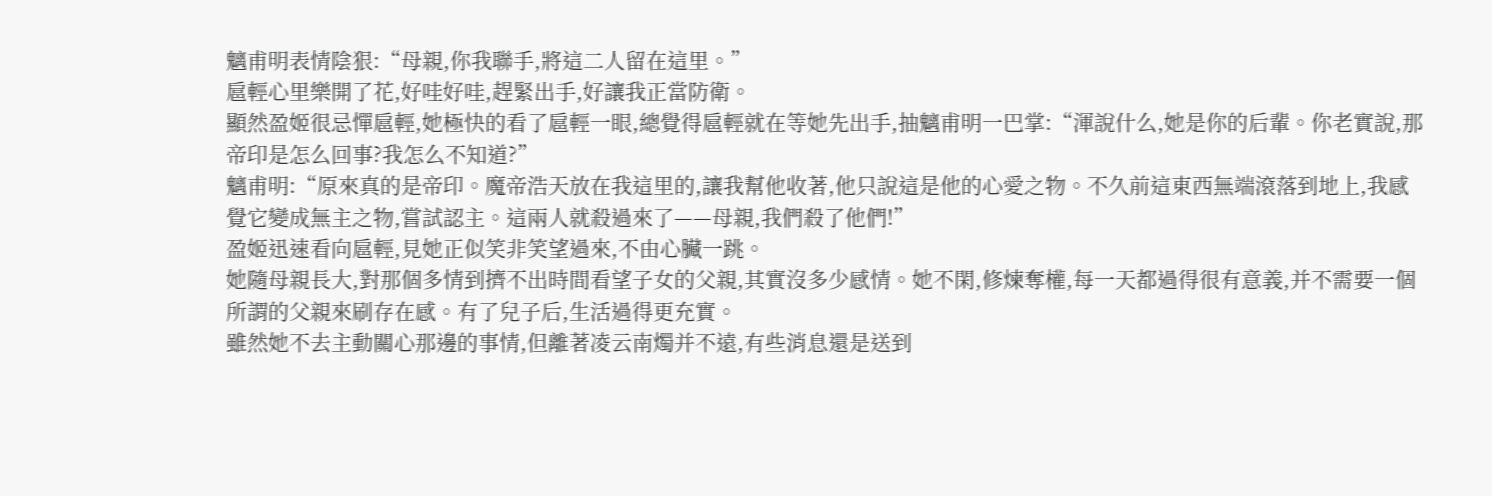魑甫明表情陰狠:“母親,你我聯手,將這二人留在這里。”
扈輕心里樂開了花,好哇好哇,趕緊出手,好讓我正當防衛。
顯然盈姬很忌憚扈輕,她極快的看了扈輕一眼,總覺得扈輕就在等她先出手,抽魑甫明一巴掌:“渾說什么,她是你的后輩。你老實說,那帝印是怎么回事?我怎么不知道?”
魑甫明:“原來真的是帝印。魔帝浩天放在我這里的,讓我幫他收著,他只說這是他的心愛之物。不久前這東西無端滾落到地上,我感覺它變成無主之物,嘗試認主。這兩人就殺過來了——母親,我們殺了他們!”
盈姬迅速看向扈輕,見她正似笑非笑望過來,不由心臟一跳。
她隨母親長大,對那個多情到擠不出時間看望子女的父親,其實沒多少感情。她不閑,修煉奪權,每一天都過得很有意義,并不需要一個所謂的父親來刷存在感。有了兒子后,生活過得更充實。
雖然她不去主動關心那邊的事情,但離著凌云南燭并不遠,有些消息還是送到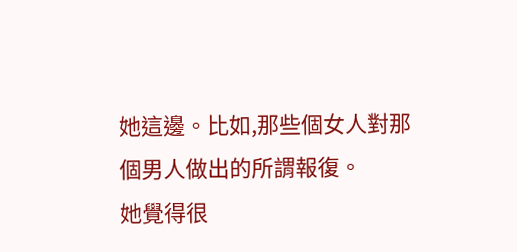她這邊。比如,那些個女人對那個男人做出的所謂報復。
她覺得很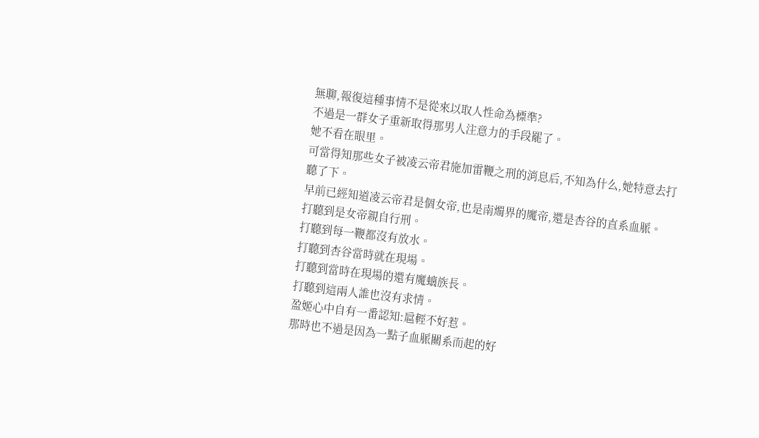無聊,報復這種事情不是從來以取人性命為標準?
不過是一群女子重新取得那男人注意力的手段罷了。
她不看在眼里。
可當得知那些女子被凌云帝君施加雷鞭之刑的消息后,不知為什么,她特意去打聽了下。
早前已經知道凌云帝君是個女帝,也是南燭界的魔帝,還是杏谷的直系血脈。
打聽到是女帝親自行刑。
打聽到每一鞭都沒有放水。
打聽到杏谷當時就在現場。
打聽到當時在現場的還有魔螭族長。
打聽到這兩人誰也沒有求情。
盈姬心中自有一番認知:扈輕不好惹。
那時也不過是因為一點子血脈關系而起的好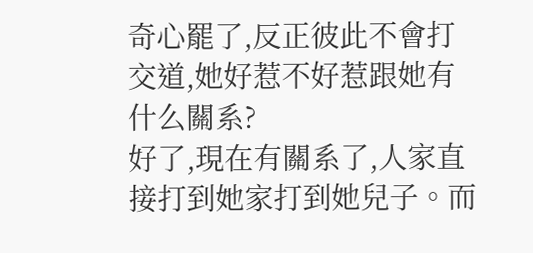奇心罷了,反正彼此不會打交道,她好惹不好惹跟她有什么關系?
好了,現在有關系了,人家直接打到她家打到她兒子。而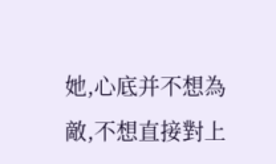她,心底并不想為敵,不想直接對上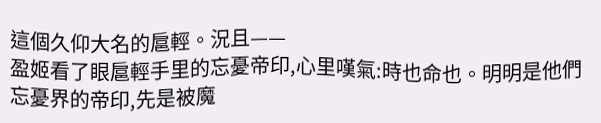這個久仰大名的扈輕。況且——
盈姬看了眼扈輕手里的忘憂帝印,心里嘆氣:時也命也。明明是他們忘憂界的帝印,先是被魔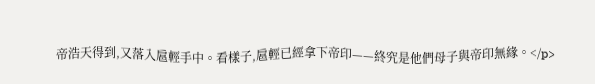帝浩天得到,又落入扈輕手中。看樣子,扈輕已經拿下帝印——終究是他們母子與帝印無緣。</p>